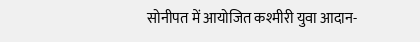सोनीपत में आयोजित कश्मीरी युवा आदान-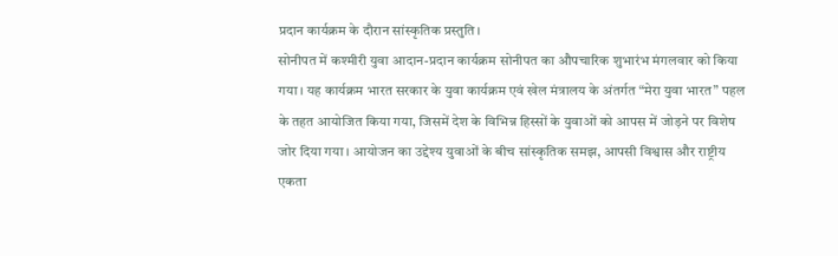प्रदान कार्यक्रम के दौरान सांस्कृतिक प्रस्तुति।
सोनीपत में कश्मीरी युवा आदान-प्रदान कार्यक्रम सोनीपत का औपचारिक शुभारंभ मंगलवार को किया गया। यह कार्यक्रम भारत सरकार के युवा कार्यक्रम एवं खेल मंत्रालय के अंतर्गत “मेरा युवा भारत” पहल के तहत आयोजित किया गया, जिसमें देश के विभिन्न हिस्सों के युवाओं को आपस में जोड़ने पर विशेष जोर दिया गया। आयोजन का उद्देश्य युवाओं के बीच सांस्कृतिक समझ, आपसी विश्वास और राष्ट्रीय एकता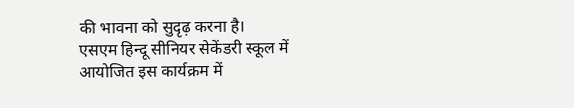की भावना को सुदृढ़ करना है।
एसएम हिन्दू सीनियर सेकेंडरी स्कूल में आयोजित इस कार्यक्रम में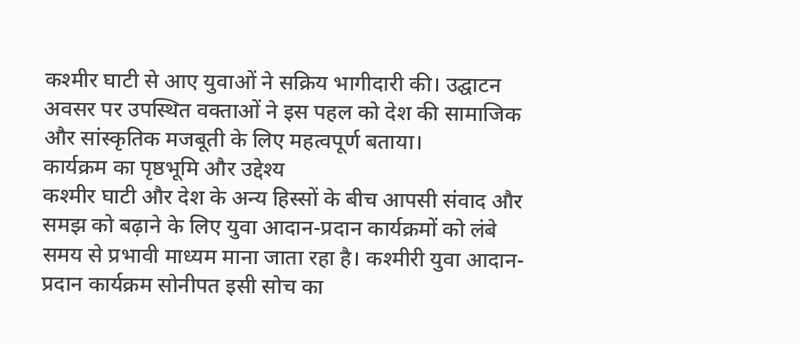कश्मीर घाटी से आए युवाओं ने सक्रिय भागीदारी की। उद्घाटन अवसर पर उपस्थित वक्ताओं ने इस पहल को देश की सामाजिक और सांस्कृतिक मजबूती के लिए महत्वपूर्ण बताया।
कार्यक्रम का पृष्ठभूमि और उद्देश्य
कश्मीर घाटी और देश के अन्य हिस्सों के बीच आपसी संवाद और समझ को बढ़ाने के लिए युवा आदान-प्रदान कार्यक्रमों को लंबे समय से प्रभावी माध्यम माना जाता रहा है। कश्मीरी युवा आदान-प्रदान कार्यक्रम सोनीपत इसी सोच का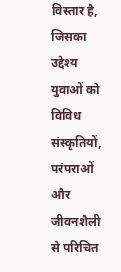विस्तार है, जिसका उद्देश्य युवाओं को विविध संस्कृतियों, परंपराओं और जीवनशैली से परिचित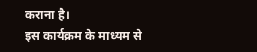कराना है।
इस कार्यक्रम के माध्यम से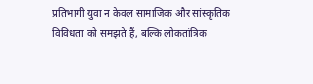प्रतिभागी युवा न केवल सामाजिक और सांस्कृतिक विविधता को समझते हैं, बल्कि लोकतांत्रिक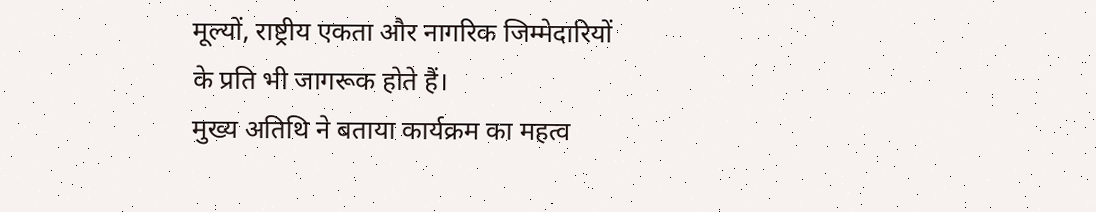मूल्यों, राष्ट्रीय एकता और नागरिक जिम्मेदारियों के प्रति भी जागरूक होते हैं।
मुख्य अतिथि ने बताया कार्यक्रम का महत्व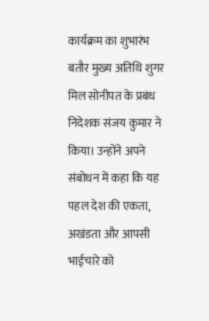कार्यक्रम का शुभारंभ बतौर मुख्य अतिथि शुगर मिल सोनीपत के प्रबंध निदेशक संजय कुमार ने किया। उन्होंने अपने संबोधन में कहा कि यह पहल देश की एकता, अखंडता और आपसी भाईचारे को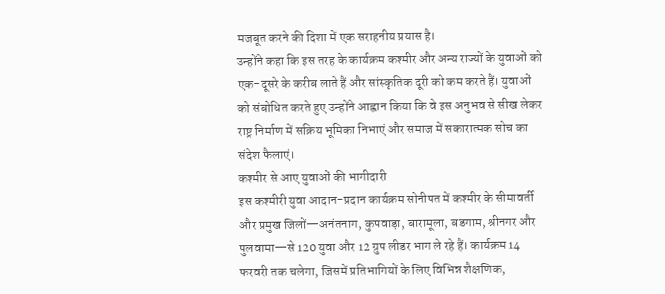मजबूत करने की दिशा में एक सराहनीय प्रयास है।
उन्होंने कहा कि इस तरह के कार्यक्रम कश्मीर और अन्य राज्यों के युवाओं को एक-दूसरे के करीब लाते हैं और सांस्कृतिक दूरी को कम करते हैं। युवाओं को संबोधित करते हुए उन्होंने आह्वान किया कि वे इस अनुभव से सीख लेकर राष्ट्र निर्माण में सक्रिय भूमिका निभाएं और समाज में सकारात्मक सोच का संदेश फैलाएं।
कश्मीर से आए युवाओं की भागीदारी
इस कश्मीरी युवा आदान-प्रदान कार्यक्रम सोनीपत में कश्मीर के सीमावर्ती और प्रमुख जिलों—अनंतनाग, कुपवाड़ा, बारामूला, बडगाम, श्रीनगर और पुलवामा—से 120 युवा और 12 ग्रुप लीडर भाग ले रहे हैं। कार्यक्रम 14 फरवरी तक चलेगा, जिसमें प्रतिभागियों के लिए विभिन्न शैक्षणिक,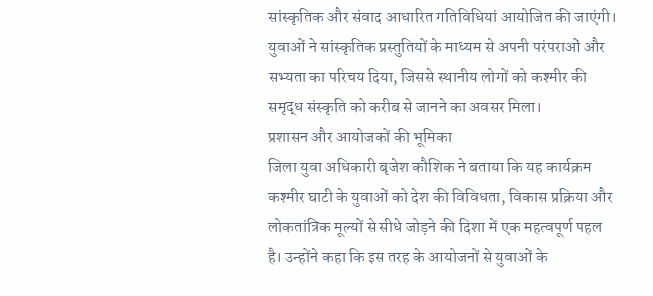सांस्कृतिक और संवाद आधारित गतिविधियां आयोजित की जाएंगी।
युवाओं ने सांस्कृतिक प्रस्तुतियों के माध्यम से अपनी परंपराओं और सभ्यता का परिचय दिया, जिससे स्थानीय लोगों को कश्मीर की समृद्ध संस्कृति को करीब से जानने का अवसर मिला।
प्रशासन और आयोजकों की भूमिका
जिला युवा अधिकारी बृजेश कौशिक ने बताया कि यह कार्यक्रम कश्मीर घाटी के युवाओं को देश की विविधता, विकास प्रक्रिया और लोकतांत्रिक मूल्यों से सीधे जोड़ने की दिशा में एक महत्वपूर्ण पहल है। उन्होंने कहा कि इस तरह के आयोजनों से युवाओं के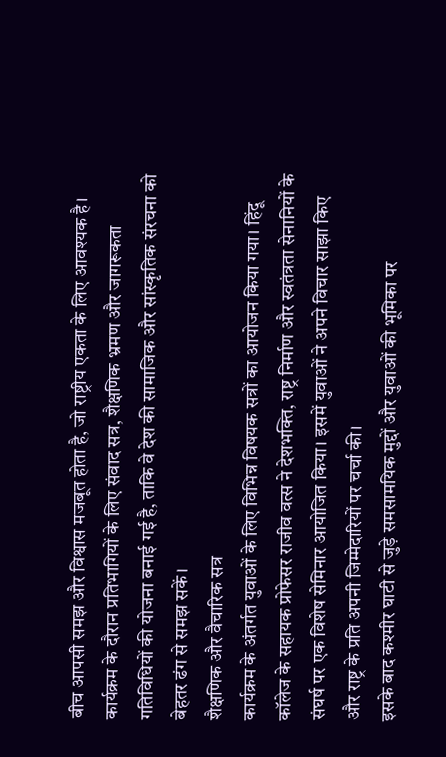बीच आपसी समझ और विश्वास मजबूत होता है, जो राष्ट्रीय एकता के लिए आवश्यक है।
कार्यक्रम के दौरान प्रतिभागियों के लिए संवाद सत्र, शैक्षणिक भ्रमण और जागरूकता गतिविधियों की योजना बनाई गई है, ताकि वे देश की सामाजिक और सांस्कृतिक संरचना को बेहतर ढंग से समझ सकें।
शैक्षणिक और वैचारिक सत्र
कार्यक्रम के अंतर्गत युवाओं के लिए विभिन्न विषयक सत्रों का आयोजन किया गया। हिंदू कॉलेज के सहायक प्रोफेसर राजीव वत्स ने देशभक्ति, राष्ट्र निर्माण और स्वतंत्रता सेनानियों के संघर्ष पर एक विशेष सेमिनार आयोजित किया। इसमें युवाओं ने अपने विचार साझा किए और राष्ट्र के प्रति अपनी जिम्मेदारियों पर चर्चा की।
इसके बाद कश्मीर घाटी से जुड़े समसामयिक मुद्दों और युवाओं की भूमिका पर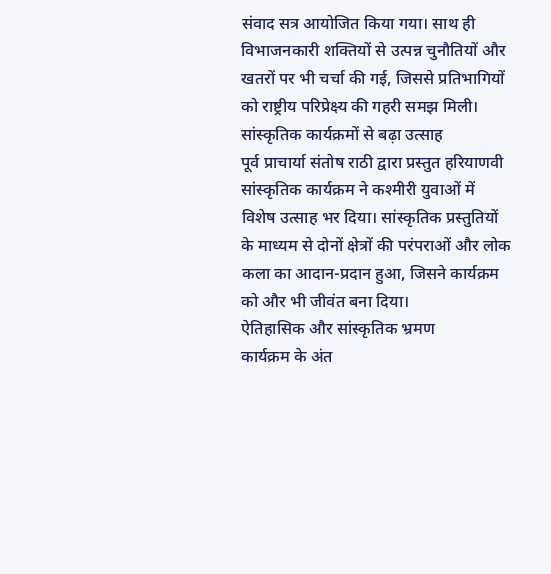संवाद सत्र आयोजित किया गया। साथ ही विभाजनकारी शक्तियों से उत्पन्न चुनौतियों और खतरों पर भी चर्चा की गई, जिससे प्रतिभागियों को राष्ट्रीय परिप्रेक्ष्य की गहरी समझ मिली।
सांस्कृतिक कार्यक्रमों से बढ़ा उत्साह
पूर्व प्राचार्या संतोष राठी द्वारा प्रस्तुत हरियाणवी सांस्कृतिक कार्यक्रम ने कश्मीरी युवाओं में विशेष उत्साह भर दिया। सांस्कृतिक प्रस्तुतियों के माध्यम से दोनों क्षेत्रों की परंपराओं और लोक कला का आदान-प्रदान हुआ, जिसने कार्यक्रम को और भी जीवंत बना दिया।
ऐतिहासिक और सांस्कृतिक भ्रमण
कार्यक्रम के अंत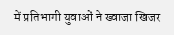में प्रतिभागी युवाओं ने ख्वाजा खिजर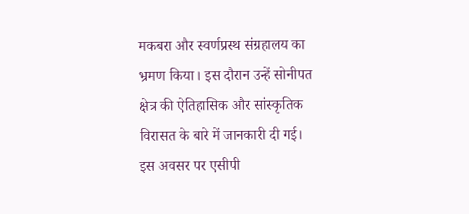मकबरा और स्वर्णप्रस्थ संग्रहालय का भ्रमण किया। इस दौरान उन्हें सोनीपत क्षेत्र की ऐतिहासिक और सांस्कृतिक विरासत के बारे में जानकारी दी गई।
इस अवसर पर एसीपी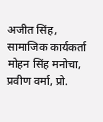अजीत सिंह, सामाजिक कार्यकर्ता मोहन सिंह मनोचा, प्रवीण वर्मा, प्रो.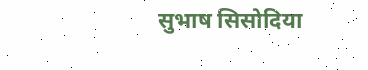सुभाष सिसोदिया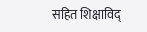सहित शिक्षाविद्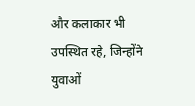और कलाकार भी उपस्थित रहे, जिन्होंने युवाओं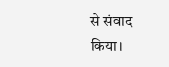से संवाद किया।